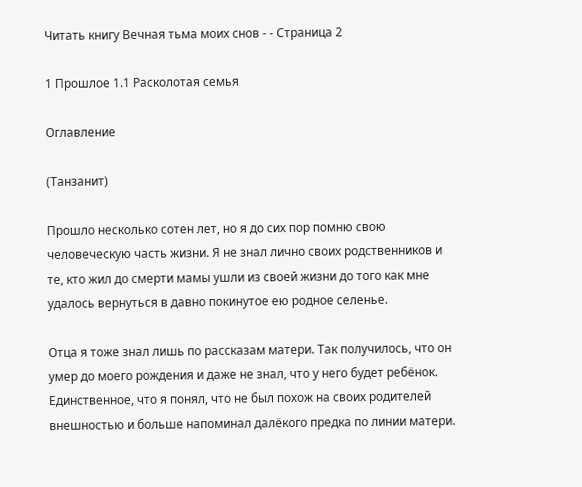Читать книгу Вечная тьма моих снов - - Страница 2

1 Прошлое 1.1 Расколотая семья

Оглавление

(Танзанит)

Прошло несколько сотен лет, но я до сих пор помню свою человеческую часть жизни. Я не знал лично своих родственников и те, кто жил до смерти мамы ушли из своей жизни до того как мне удалось вернуться в давно покинутое ею родное селенье.

Отца я тоже знал лишь по рассказам матери. Так получилось, что он умер до моего рождения и даже не знал, что у него будет ребёнок. Единственное, что я понял, что не был похож на своих родителей внешностью и больше напоминал далёкого предка по линии матери.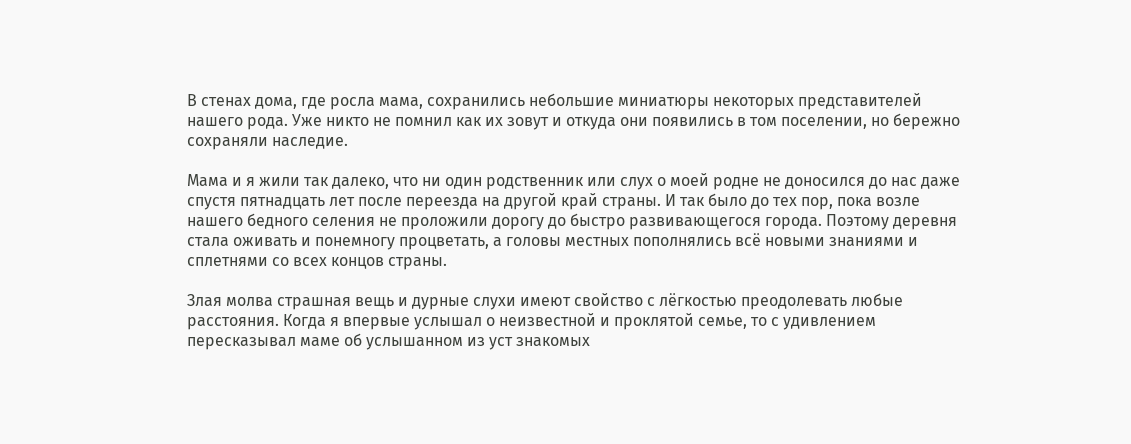В стенах дома, где росла мама, сохранились небольшие миниатюры некоторых представителей нашего рода. Уже никто не помнил как их зовут и откуда они появились в том поселении, но бережно сохраняли наследие.

Мама и я жили так далеко, что ни один родственник или слух о моей родне не доносился до нас даже спустя пятнадцать лет после переезда на другой край страны. И так было до тех пор, пока возле нашего бедного селения не проложили дорогу до быстро развивающегося города. Поэтому деревня стала оживать и понемногу процветать, а головы местных пополнялись всё новыми знаниями и сплетнями со всех концов страны.

Злая молва страшная вещь и дурные слухи имеют свойство с лёгкостью преодолевать любые расстояния. Когда я впервые услышал о неизвестной и проклятой семье, то с удивлением пересказывал маме об услышанном из уст знакомых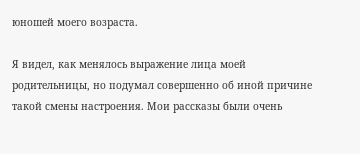юношей моего возраста.

Я видел, как менялось выражение лица моей родительницы, но подумал совершенно об иной причине такой смены настроения. Мои рассказы были очень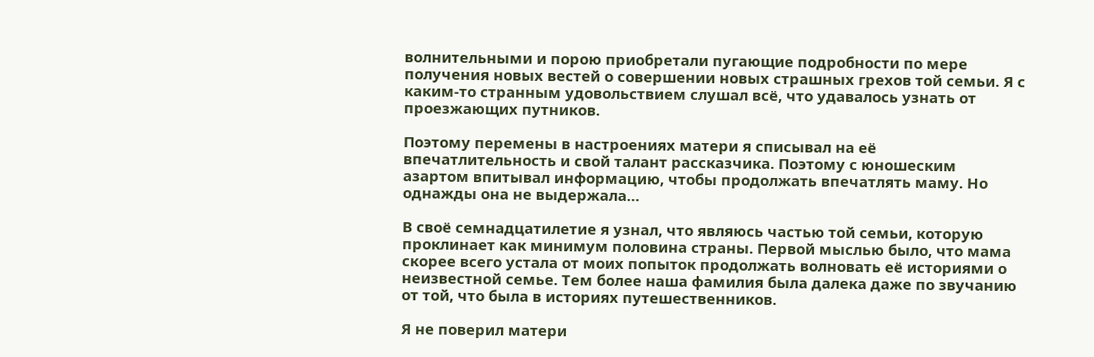волнительными и порою приобретали пугающие подробности по мере получения новых вестей о совершении новых страшных грехов той семьи. Я с каким-то странным удовольствием слушал всё, что удавалось узнать от проезжающих путников.

Поэтому перемены в настроениях матери я списывал на её впечатлительность и свой талант рассказчика. Поэтому с юношеским азартом впитывал информацию, чтобы продолжать впечатлять маму. Но однажды она не выдержала…

В своё семнадцатилетие я узнал, что являюсь частью той семьи, которую проклинает как минимум половина страны. Первой мыслью было, что мама скорее всего устала от моих попыток продолжать волновать её историями о неизвестной семье. Тем более наша фамилия была далека даже по звучанию от той, что была в историях путешественников.

Я не поверил матери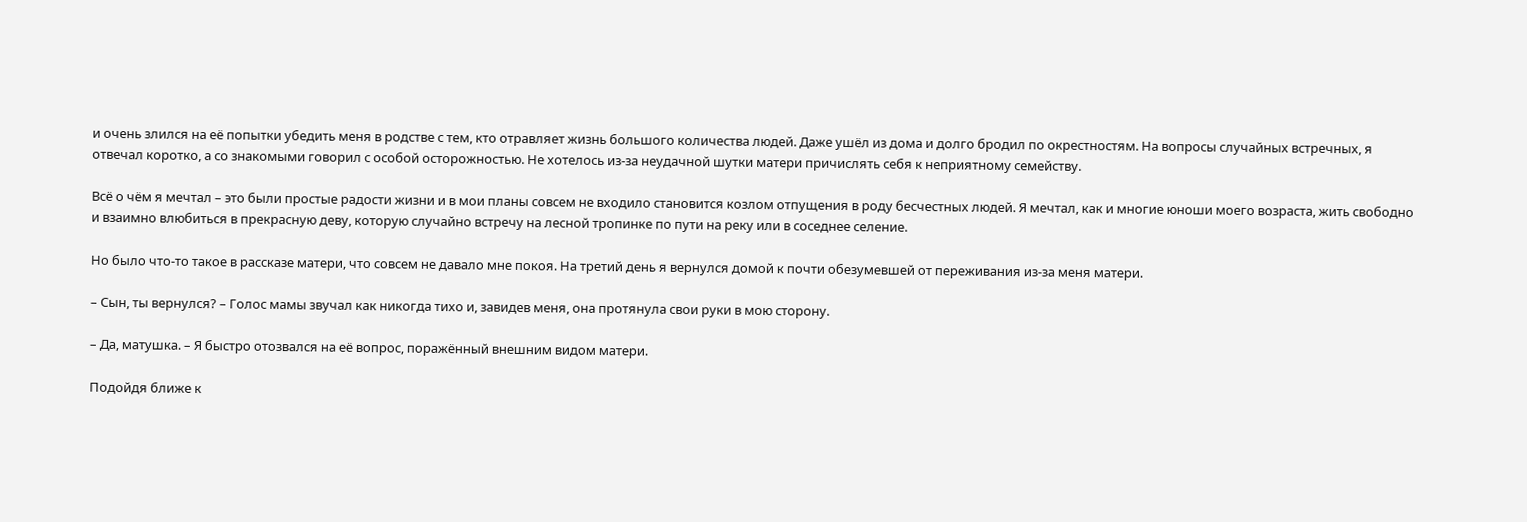и очень злился на её попытки убедить меня в родстве с тем, кто отравляет жизнь большого количества людей. Даже ушёл из дома и долго бродил по окрестностям. На вопросы случайных встречных, я отвечал коротко, а со знакомыми говорил с особой осторожностью. Не хотелось из-за неудачной шутки матери причислять себя к неприятному семейству.

Всё о чём я мечтал – это были простые радости жизни и в мои планы совсем не входило становится козлом отпущения в роду бесчестных людей. Я мечтал, как и многие юноши моего возраста, жить свободно и взаимно влюбиться в прекрасную деву, которую случайно встречу на лесной тропинке по пути на реку или в соседнее селение.

Но было что-то такое в рассказе матери, что совсем не давало мне покоя. На третий день я вернулся домой к почти обезумевшей от переживания из-за меня матери.

– Сын, ты вернулся? – Голос мамы звучал как никогда тихо и, завидев меня, она протянула свои руки в мою сторону.

– Да, матушка. – Я быстро отозвался на её вопрос, поражённый внешним видом матери.

Подойдя ближе к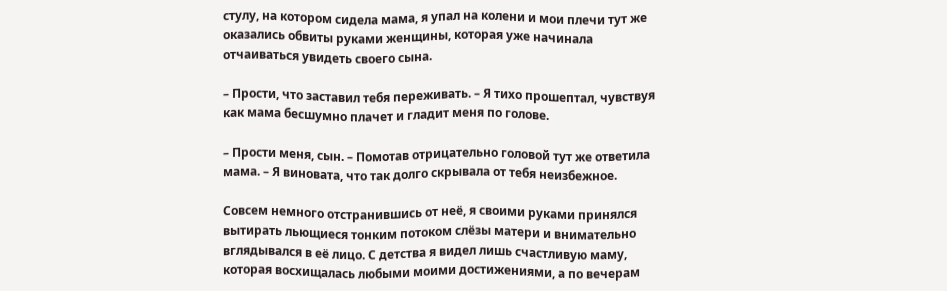стулу, на котором сидела мама, я упал на колени и мои плечи тут же оказались обвиты руками женщины, которая уже начинала отчаиваться увидеть своего сына.

– Прости, что заставил тебя переживать. – Я тихо прошептал, чувствуя как мама бесшумно плачет и гладит меня по голове.

– Прости меня, сын. – Помотав отрицательно головой тут же ответила мама. – Я виновата, что так долго скрывала от тебя неизбежное.

Совсем немного отстранившись от неё, я своими руками принялся вытирать льющиеся тонким потоком слёзы матери и внимательно вглядывался в её лицо. С детства я видел лишь счастливую маму, которая восхищалась любыми моими достижениями, а по вечерам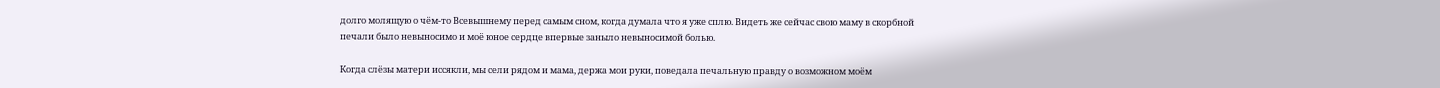долго молящую о чём-то Всевышнему перед самым сном, когда думала что я уже сплю. Видеть же сейчас свою маму в скорбной печали было невыносимо и моё юное сердце впервые заныло невыносимой болью.

Когда слёзы матери иссякли, мы сели рядом и мама, держа мои руки, поведала печальную правду о возможном моём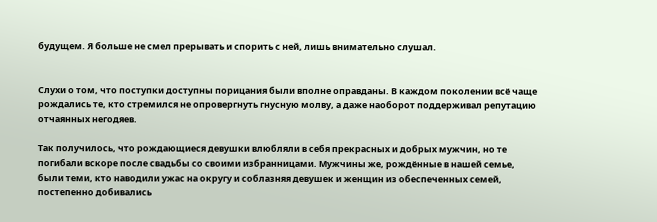будущем. Я больше не смел прерывать и спорить с ней, лишь внимательно слушал.


Слухи о том, что поступки доступны порицания были вполне оправданы. В каждом поколении всё чаще рождались те, кто стремился не опровергнуть гнусную молву, а даже наоборот поддерживал репутацию отчаянных негодяев.

Так получилось, что рождающиеся девушки влюбляли в себя прекрасных и добрых мужчин, но те погибали вскоре после свадьбы со своими избранницами. Мужчины же, рождённые в нашей семье, были теми, кто наводили ужас на округу и соблазняя девушек и женщин из обеспеченных семей, постепенно добивались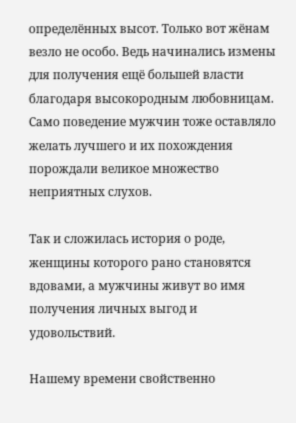определённых высот. Только вот жёнам везло не особо. Ведь начинались измены для получения ещё большей власти благодаря высокородным любовницам. Само поведение мужчин тоже оставляло желать лучшего и их похождения порождали великое множество неприятных слухов.

Так и сложилась история о роде, женщины которого рано становятся вдовами, а мужчины живут во имя получения личных выгод и удовольствий.

Нашему времени свойственно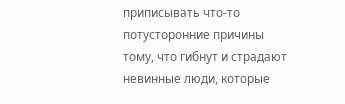приписывать что-то потусторонние причины тому, что гибнут и страдают невинные люди, которые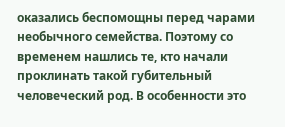оказались беспомощны перед чарами необычного семейства. Поэтому со временем нашлись те, кто начали проклинать такой губительный человеческий род. В особенности это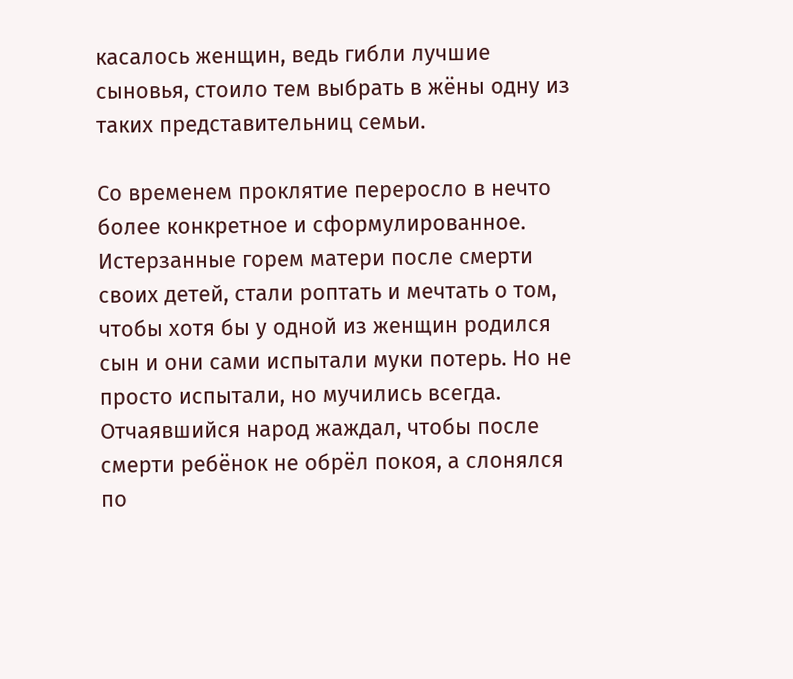касалось женщин, ведь гибли лучшие сыновья, стоило тем выбрать в жёны одну из таких представительниц семьи.

Со временем проклятие переросло в нечто более конкретное и сформулированное. Истерзанные горем матери после смерти своих детей, стали роптать и мечтать о том, чтобы хотя бы у одной из женщин родился сын и они сами испытали муки потерь. Но не просто испытали, но мучились всегда. Отчаявшийся народ жаждал, чтобы после смерти ребёнок не обрёл покоя, а слонялся по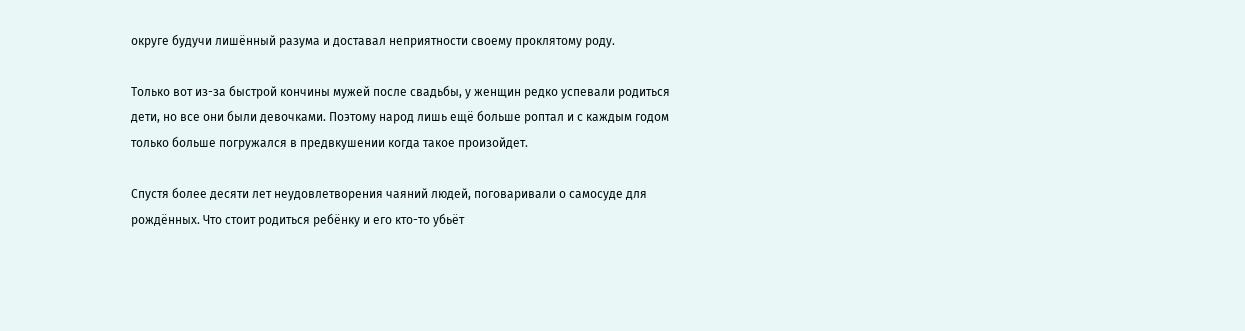округе будучи лишённый разума и доставал неприятности своему проклятому роду.

Только вот из-за быстрой кончины мужей после свадьбы, у женщин редко успевали родиться дети, но все они были девочками. Поэтому народ лишь ещё больше роптал и с каждым годом только больше погружался в предвкушении когда такое произойдет.

Спустя более десяти лет неудовлетворения чаяний людей, поговаривали о самосуде для рождённых. Что стоит родиться ребёнку и его кто-то убьёт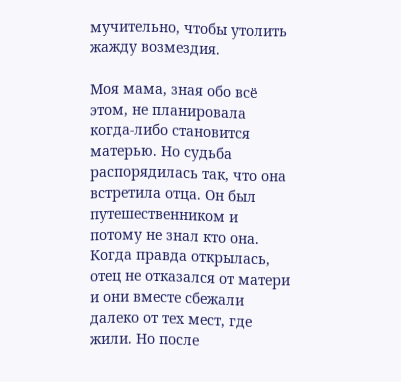мучительно, чтобы утолить жажду возмездия.

Моя мама, зная обо всё этом, не планировала когда-либо становится матерью. Но судьба распорядилась так, что она встретила отца. Он был путешественником и потому не знал кто она. Когда правда открылась, отец не отказался от матери и они вместе сбежали далеко от тех мест, где жили. Но после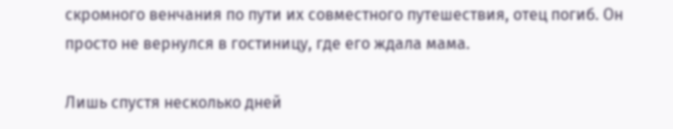скромного венчания по пути их совместного путешествия, отец погиб. Он просто не вернулся в гостиницу, где его ждала мама.

Лишь спустя несколько дней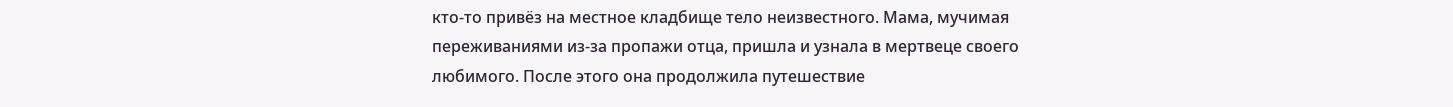кто-то привёз на местное кладбище тело неизвестного. Мама, мучимая переживаниями из-за пропажи отца, пришла и узнала в мертвеце своего любимого. После этого она продолжила путешествие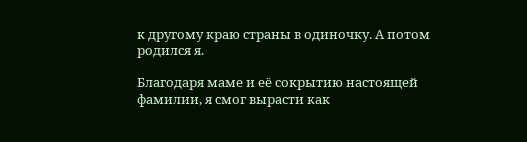к другому краю страны в одиночку. А потом родился я.

Благодаря маме и её сокрытию настоящей фамилии, я смог вырасти как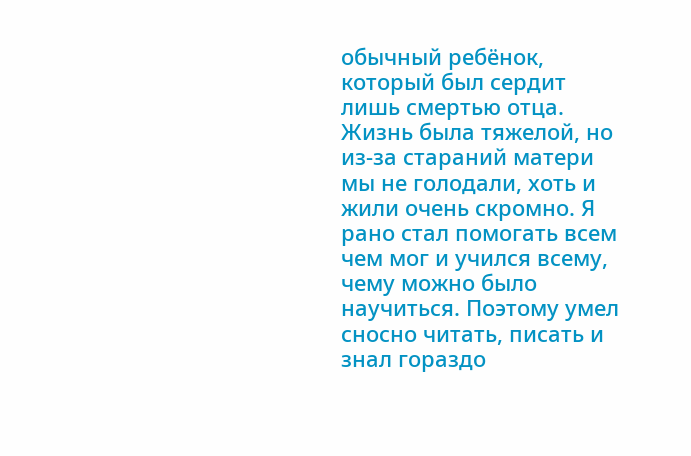обычный ребёнок, который был сердит лишь смертью отца. Жизнь была тяжелой, но из-за стараний матери мы не голодали, хоть и жили очень скромно. Я рано стал помогать всем чем мог и учился всему, чему можно было научиться. Поэтому умел сносно читать, писать и знал гораздо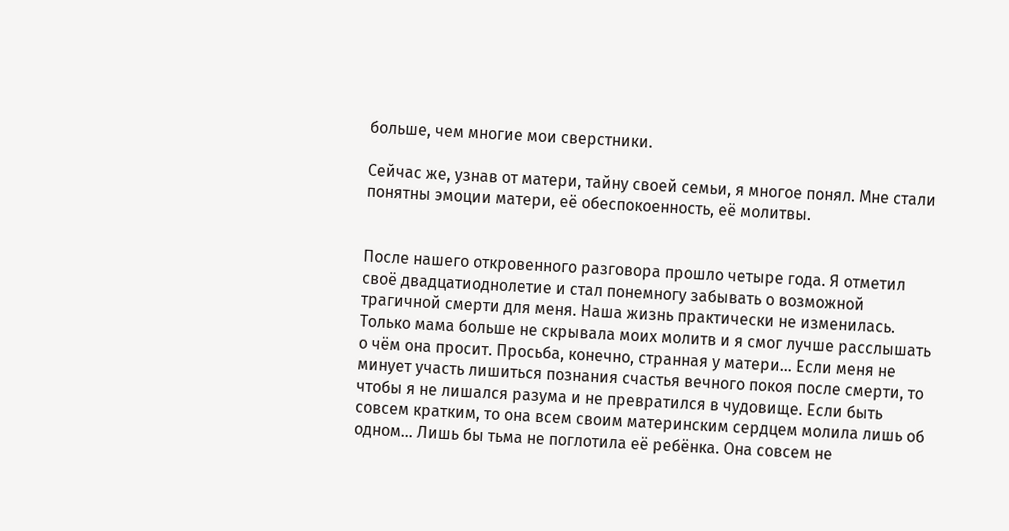больше, чем многие мои сверстники.

Сейчас же, узнав от матери, тайну своей семьи, я многое понял. Мне стали понятны эмоции матери, её обеспокоенность, её молитвы.


После нашего откровенного разговора прошло четыре года. Я отметил своё двадцатиоднолетие и стал понемногу забывать о возможной трагичной смерти для меня. Наша жизнь практически не изменилась. Только мама больше не скрывала моих молитв и я смог лучше расслышать о чём она просит. Просьба, конечно, странная у матери… Если меня не минует участь лишиться познания счастья вечного покоя после смерти, то чтобы я не лишался разума и не превратился в чудовище. Если быть совсем кратким, то она всем своим материнским сердцем молила лишь об одном… Лишь бы тьма не поглотила её ребёнка. Она совсем не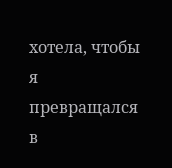хотела, чтобы я превращался в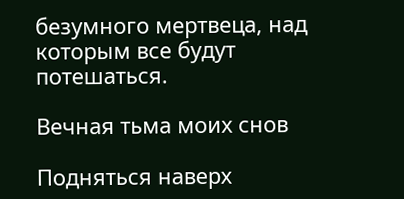безумного мертвеца, над которым все будут потешаться.

Вечная тьма моих снов

Подняться наверх